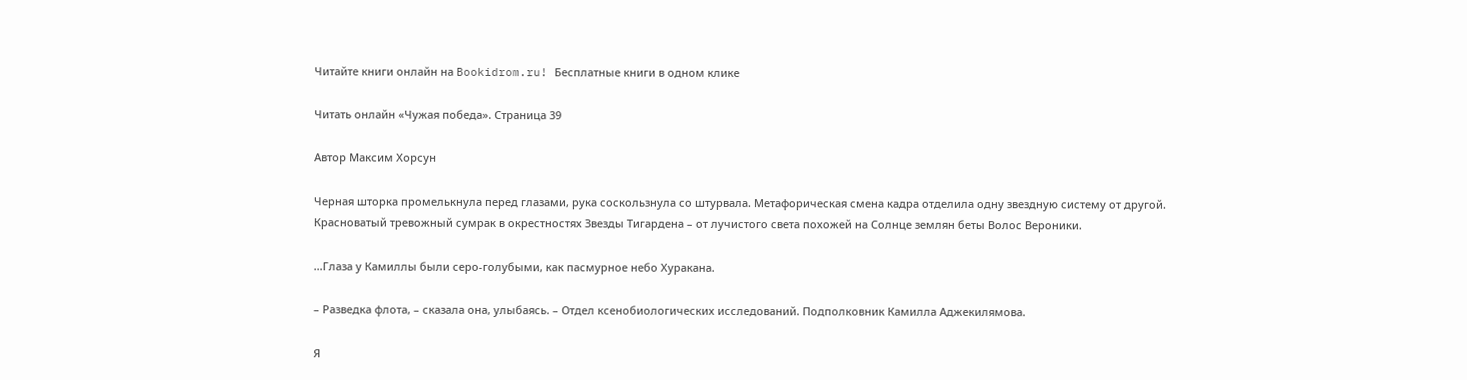Читайте книги онлайн на Bookidrom.ru! Бесплатные книги в одном клике

Читать онлайн «Чужая победа». Страница 39

Автор Максим Хорсун

Черная шторка промелькнула перед глазами, рука соскользнула со штурвала. Метафорическая смена кадра отделила одну звездную систему от другой. Красноватый тревожный сумрак в окрестностях Звезды Тигардена – от лучистого света похожей на Солнце землян беты Волос Вероники.

…Глаза у Камиллы были серо-голубыми, как пасмурное небо Хуракана.

– Разведка флота, – сказала она, улыбаясь. – Отдел ксенобиологических исследований. Подполковник Камилла Аджекилямова.

Я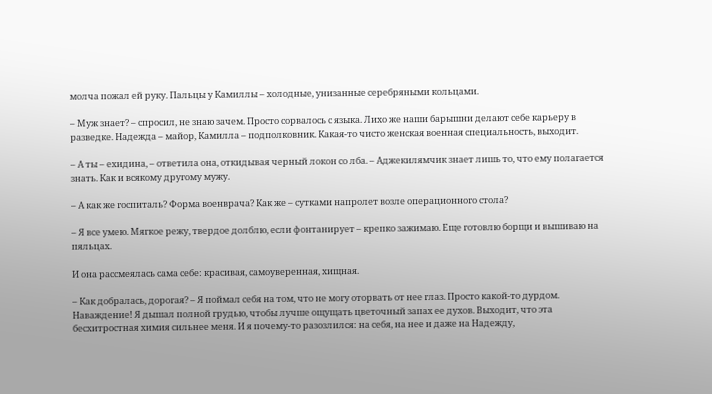молча пожал ей руку. Пальцы у Камиллы – холодные, унизанные серебряными кольцами.

– Муж знает? – спросил, не знаю зачем. Просто сорвалось с языка. Лихо же наши барышни делают себе карьеру в разведке. Надежда – майор, Камилла – подполковник. Какая-то чисто женская военная специальность, выходит.

– А ты – ехидина, – ответила она, откидывая черный локон со лба. – Аджекилямчик знает лишь то, что ему полагается знать. Как и всякому другому мужу.

– А как же госпиталь? Форма военврача? Как же – сутками напролет возле операционного стола?

– Я все умею. Мягкое режу, твердое долблю, если фонтанирует – крепко зажимаю. Еще готовлю борщи и вышиваю на пяльцах.

И она рассмеялась сама себе: красивая, самоуверенная, хищная.

– Как добралась, дорогая? – Я поймал себя на том, что не могу оторвать от нее глаз. Просто какой-то дурдом. Наваждение! Я дышал полной грудью, чтобы лучше ощущать цветочный запах ее духов. Выходит, что эта бесхитростная химия сильнее меня. И я почему-то разозлился: на себя, на нее и даже на Надежду,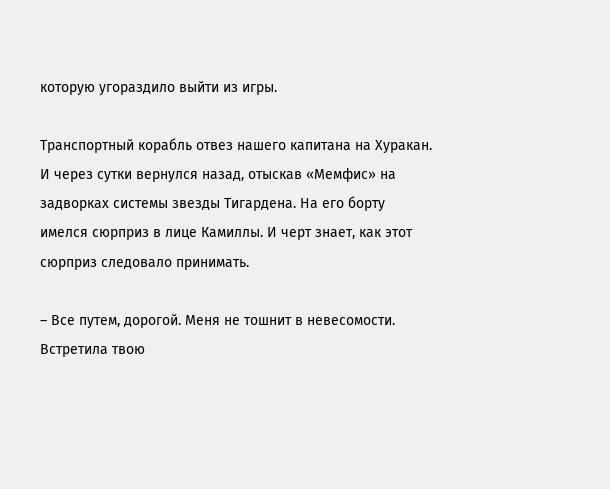которую угораздило выйти из игры.

Транспортный корабль отвез нашего капитана на Хуракан. И через сутки вернулся назад, отыскав «Мемфис» на задворках системы звезды Тигардена. На его борту имелся сюрприз в лице Камиллы. И черт знает, как этот сюрприз следовало принимать.

– Все путем, дорогой. Меня не тошнит в невесомости. Встретила твою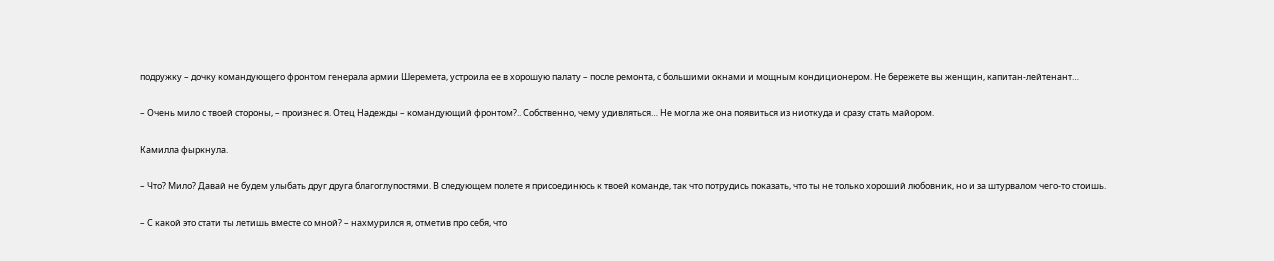подружку – дочку командующего фронтом генерала армии Шеремета, устроила ее в хорошую палату – после ремонта, с большими окнами и мощным кондиционером. Не бережете вы женщин, капитан-лейтенант…

– Очень мило с твоей стороны, – произнес я. Отец Надежды – командующий фронтом?.. Собственно, чему удивляться… Не могла же она появиться из ниоткуда и сразу стать майором.

Камилла фыркнула.

– Что? Мило? Давай не будем улыбать друг друга благоглупостями. В следующем полете я присоединюсь к твоей команде, так что потрудись показать, что ты не только хороший любовник, но и за штурвалом чего-то стоишь.

– С какой это стати ты летишь вместе со мной? – нахмурился я, отметив про себя, что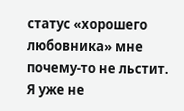статус «хорошего любовника» мне почему-то не льстит. Я уже не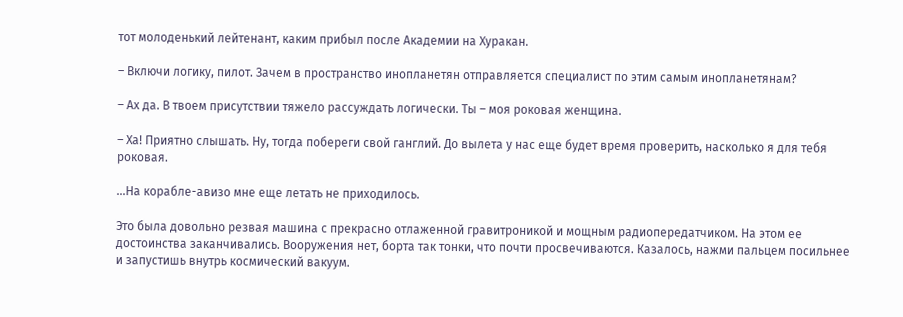тот молоденький лейтенант, каким прибыл после Академии на Хуракан.

– Включи логику, пилот. Зачем в пространство инопланетян отправляется специалист по этим самым инопланетянам?

– Ах да. В твоем присутствии тяжело рассуждать логически. Ты – моя роковая женщина.

– Ха! Приятно слышать. Ну, тогда побереги свой ганглий. До вылета у нас еще будет время проверить, насколько я для тебя роковая.

…На корабле-авизо мне еще летать не приходилось.

Это была довольно резвая машина с прекрасно отлаженной гравитроникой и мощным радиопередатчиком. На этом ее достоинства заканчивались. Вооружения нет, борта так тонки, что почти просвечиваются. Казалось, нажми пальцем посильнее и запустишь внутрь космический вакуум.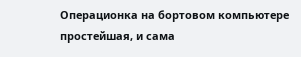Операционка на бортовом компьютере простейшая, и сама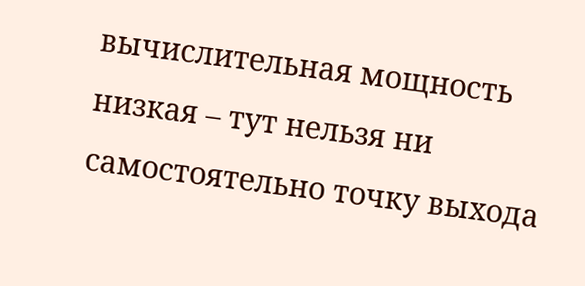вычислительная мощность низкая – тут нельзя ни самостоятельно точку выхода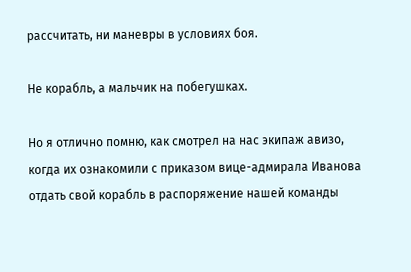рассчитать, ни маневры в условиях боя.

Не корабль, а мальчик на побегушках.

Но я отлично помню, как смотрел на нас экипаж авизо, когда их ознакомили с приказом вице-адмирала Иванова отдать свой корабль в распоряжение нашей команды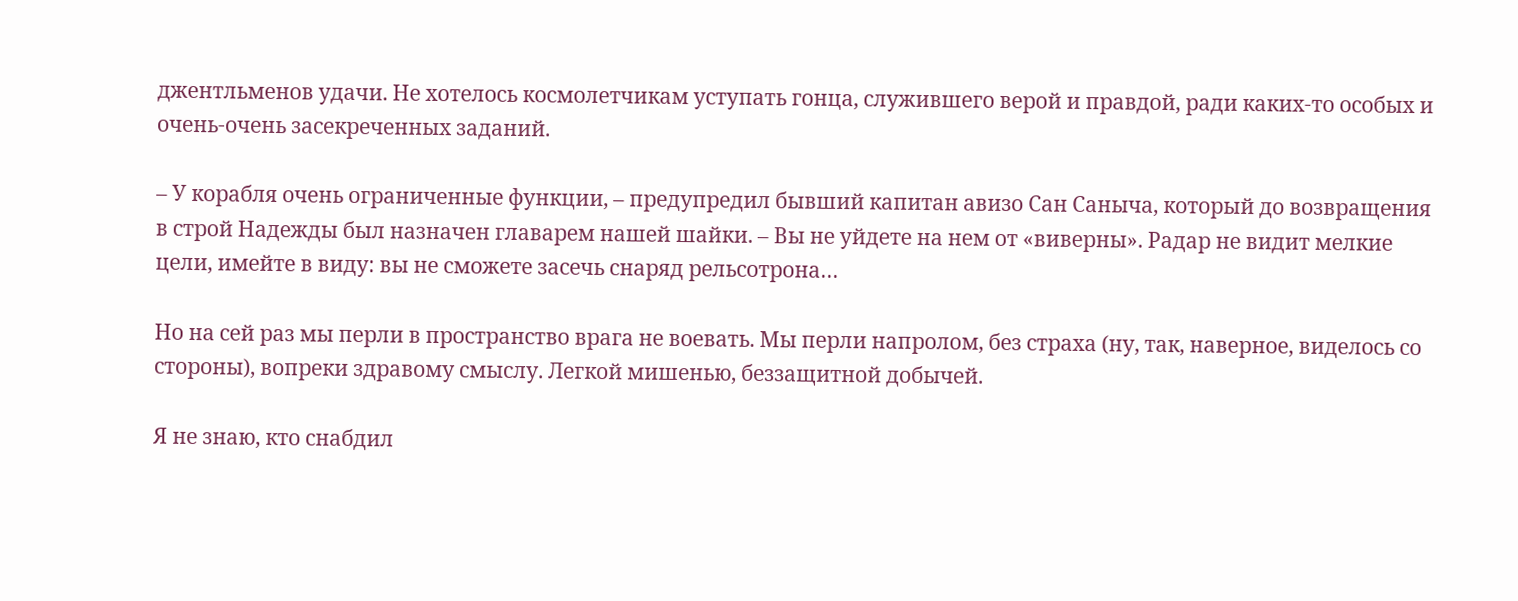джентльменов удачи. Не хотелось космолетчикам уступать гонца, служившего верой и правдой, ради каких-то особых и очень-очень засекреченных заданий.

– У корабля очень ограниченные функции, – предупредил бывший капитан авизо Сан Саныча, который до возвращения в строй Надежды был назначен главарем нашей шайки. – Вы не уйдете на нем от «виверны». Радар не видит мелкие цели, имейте в виду: вы не сможете засечь снаряд рельсотрона…

Но на сей раз мы перли в пространство врага не воевать. Мы перли напролом, без страха (ну, так, наверное, виделось со стороны), вопреки здравому смыслу. Легкой мишенью, беззащитной добычей.

Я не знаю, кто снабдил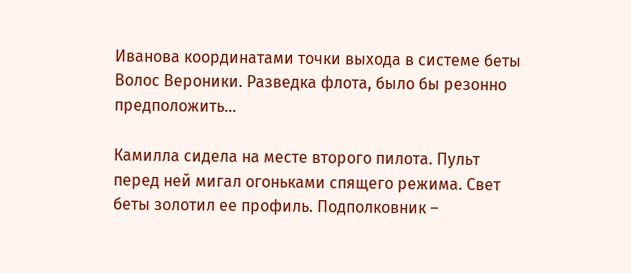Иванова координатами точки выхода в системе беты Волос Вероники. Разведка флота, было бы резонно предположить…

Камилла сидела на месте второго пилота. Пульт перед ней мигал огоньками спящего режима. Свет беты золотил ее профиль. Подполковник –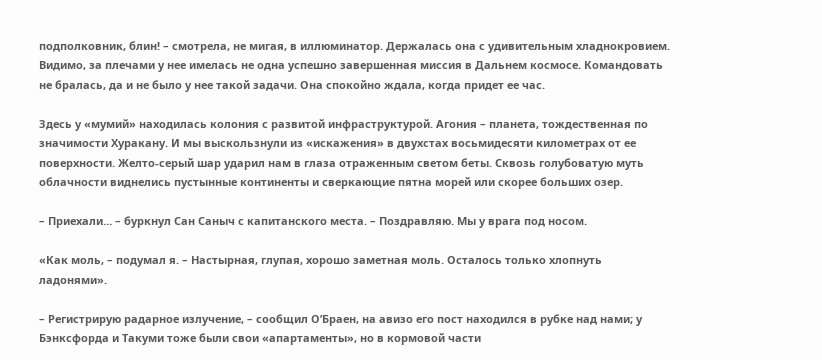подполковник, блин! – смотрела, не мигая, в иллюминатор. Держалась она с удивительным хладнокровием. Видимо, за плечами у нее имелась не одна успешно завершенная миссия в Дальнем космосе. Командовать не бралась, да и не было у нее такой задачи. Она спокойно ждала, когда придет ее час.

Здесь у «мумий» находилась колония с развитой инфраструктурой. Агония – планета, тождественная по значимости Хуракану. И мы выскользнули из «искажения» в двухстах восьмидесяти километрах от ее поверхности. Желто-серый шар ударил нам в глаза отраженным светом беты. Сквозь голубоватую муть облачности виднелись пустынные континенты и сверкающие пятна морей или скорее больших озер.

– Приехали… – буркнул Сан Саныч с капитанского места. – Поздравляю. Мы у врага под носом.

«Как моль, – подумал я. – Настырная, глупая, хорошо заметная моль. Осталось только хлопнуть ладонями».

– Регистрирую радарное излучение, – сообщил О’Браен, на авизо его пост находился в рубке над нами; у Бэнксфорда и Такуми тоже были свои «апартаменты», но в кормовой части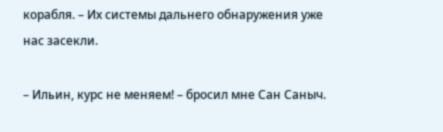корабля. – Их системы дальнего обнаружения уже нас засекли.

– Ильин, курс не меняем! – бросил мне Сан Саныч.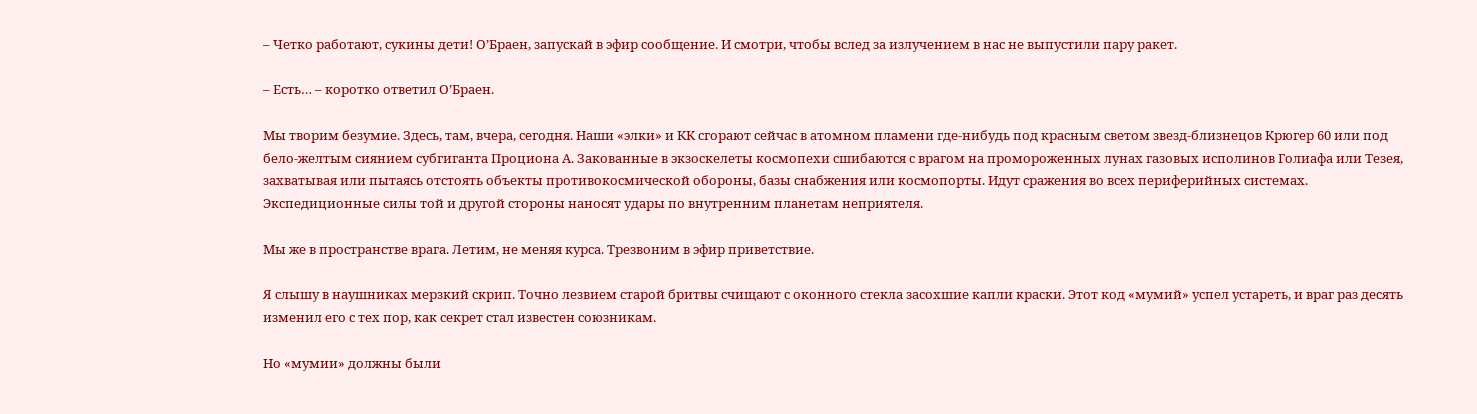– Четко работают, сукины дети! О’Браен, запускай в эфир сообщение. И смотри, чтобы вслед за излучением в нас не выпустили пару ракет.

– Есть… – коротко ответил О’Браен.

Мы творим безумие. Здесь, там, вчера, сегодня. Наши «элки» и КК сгорают сейчас в атомном пламени где-нибудь под красным светом звезд-близнецов Крюгер 60 или под бело-желтым сиянием субгиганта Проциона А. Закованные в экзоскелеты космопехи сшибаются с врагом на промороженных лунах газовых исполинов Голиафа или Тезея, захватывая или пытаясь отстоять объекты противокосмической обороны, базы снабжения или космопорты. Идут сражения во всех периферийных системах. Экспедиционные силы той и другой стороны наносят удары по внутренним планетам неприятеля.

Мы же в пространстве врага. Летим, не меняя курса. Трезвоним в эфир приветствие.

Я слышу в наушниках мерзкий скрип. Точно лезвием старой бритвы счищают с оконного стекла засохшие капли краски. Этот код «мумий» успел устареть, и враг раз десять изменил его с тех пор, как секрет стал известен союзникам.

Но «мумии» должны были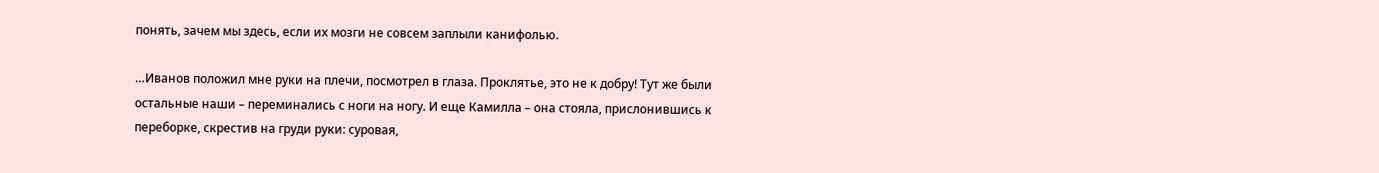понять, зачем мы здесь, если их мозги не совсем заплыли канифолью.

…Иванов положил мне руки на плечи, посмотрел в глаза. Проклятье, это не к добру! Тут же были остальные наши – переминались с ноги на ногу. И еще Камилла – она стояла, прислонившись к переборке, скрестив на груди руки: суровая,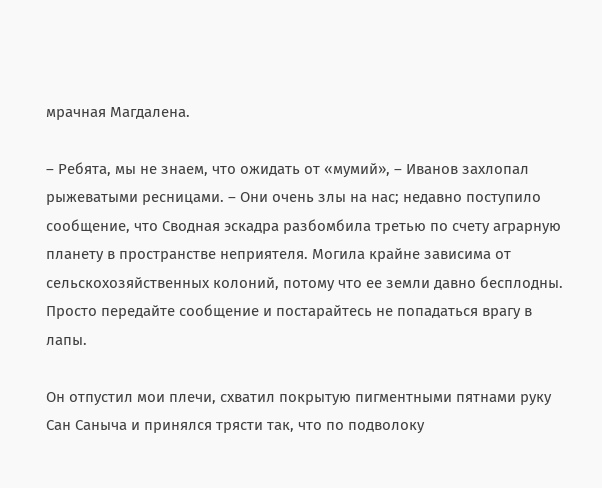мрачная Магдалена.

– Ребята, мы не знаем, что ожидать от «мумий», – Иванов захлопал рыжеватыми ресницами. – Они очень злы на нас; недавно поступило сообщение, что Сводная эскадра разбомбила третью по счету аграрную планету в пространстве неприятеля. Могила крайне зависима от сельскохозяйственных колоний, потому что ее земли давно бесплодны. Просто передайте сообщение и постарайтесь не попадаться врагу в лапы.

Он отпустил мои плечи, схватил покрытую пигментными пятнами руку Сан Саныча и принялся трясти так, что по подволоку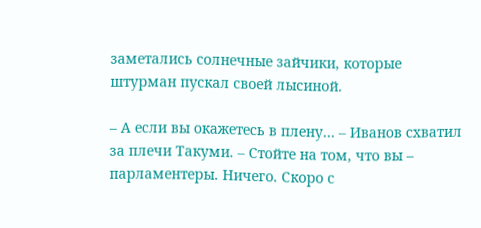заметались солнечные зайчики, которые штурман пускал своей лысиной.

– А если вы окажетесь в плену… – Иванов схватил за плечи Такуми. – Стойте на том, что вы – парламентеры. Ничего. Скоро с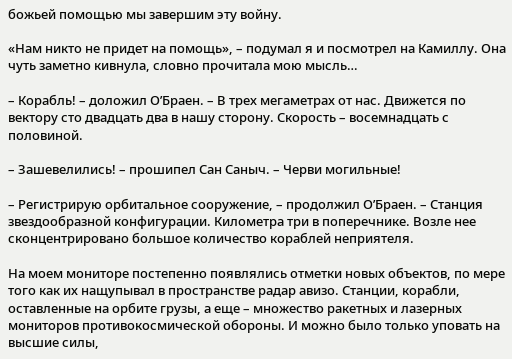божьей помощью мы завершим эту войну.

«Нам никто не придет на помощь», – подумал я и посмотрел на Камиллу. Она чуть заметно кивнула, словно прочитала мою мысль…

– Корабль! – доложил О’Браен. – В трех мегаметрах от нас. Движется по вектору сто двадцать два в нашу сторону. Скорость – восемнадцать с половиной.

– Зашевелились! – прошипел Сан Саныч. – Черви могильные!

– Регистрирую орбитальное сооружение, – продолжил О’Браен. – Станция звездообразной конфигурации. Километра три в поперечнике. Возле нее сконцентрировано большое количество кораблей неприятеля.

На моем мониторе постепенно появлялись отметки новых объектов, по мере того как их нащупывал в пространстве радар авизо. Станции, корабли, оставленные на орбите грузы, а еще – множество ракетных и лазерных мониторов противокосмической обороны. И можно было только уповать на высшие силы,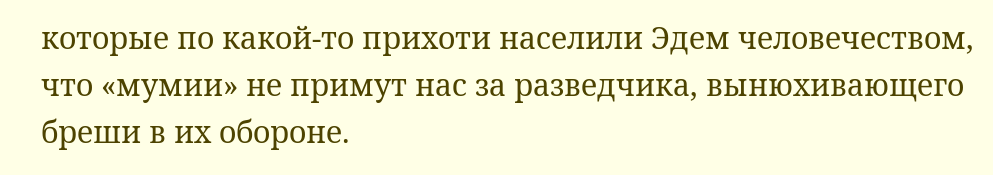которые по какой-то прихоти населили Эдем человечеством, что «мумии» не примут нас за разведчика, вынюхивающего бреши в их обороне.